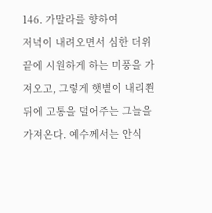146. 가말라를 향하여
저녁이 내려오면서 심한 더위 끝에 시원하게 하는 미풍을 가져오고, 그렇게 햇볕이 내리쬔 뒤에 고통을 덜어주는 그늘을 가져온다. 예수께서는 안식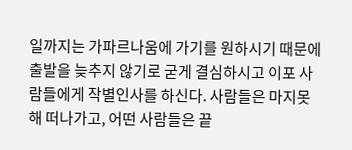일까지는 가파르나움에 가기를 원하시기 때문에 출발을 늦추지 않기로 굳게 결심하시고 이포 사람들에게 작별인사를 하신다. 사람들은 마지못해 떠나가고, 어떤 사람들은 끝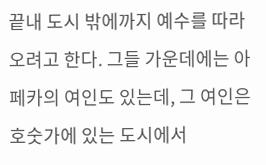끝내 도시 밖에까지 예수를 따라오려고 한다. 그들 가운데에는 아페카의 여인도 있는데, 그 여인은 호숫가에 있는 도시에서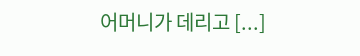어머니가 데리고 [...]